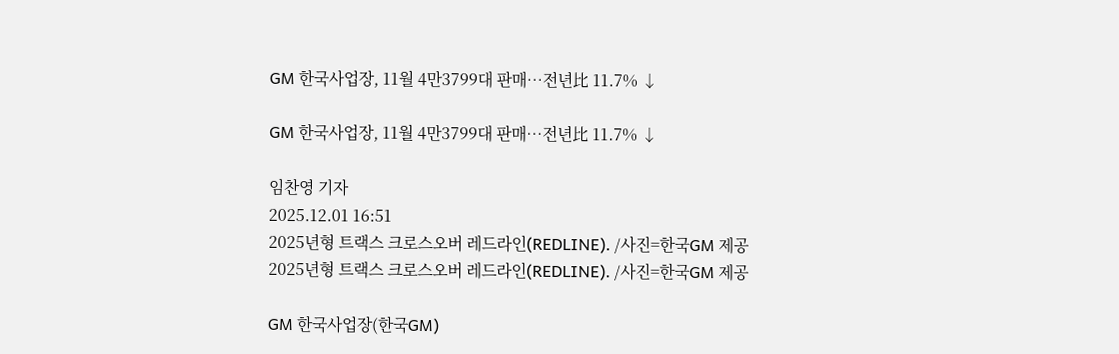GM 한국사업장, 11월 4만3799대 판매…전년比 11.7% ↓

GM 한국사업장, 11월 4만3799대 판매…전년比 11.7% ↓

임찬영 기자
2025.12.01 16:51
2025년형 트랙스 크로스오버 레드라인(REDLINE). /사진=한국GM 제공
2025년형 트랙스 크로스오버 레드라인(REDLINE). /사진=한국GM 제공

GM 한국사업장(한국GM)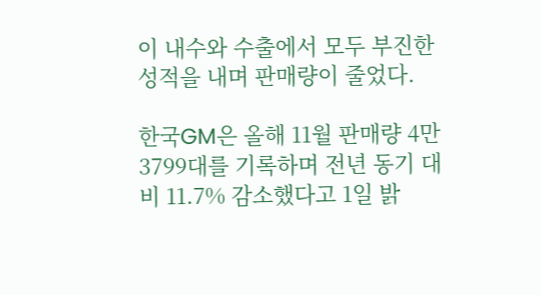이 내수와 수출에서 모두 부진한 성적을 내며 판매량이 줄었다.

한국GM은 올해 11월 판매량 4만3799대를 기록하며 전년 동기 대비 11.7% 감소했다고 1일 밝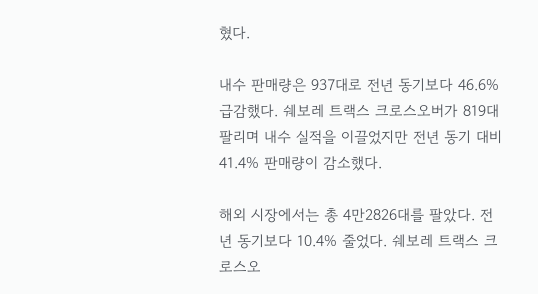혔다.

내수 판매량은 937대로 전년 동기보다 46.6% 급감했다. 쉐보레 트랙스 크로스오버가 819대 팔리며 내수 실적을 이끌었지만 전년 동기 대비 41.4% 판매량이 감소했다.

해외 시장에서는 총 4만2826대를 팔았다. 전년 동기보다 10.4% 줄었다. 쉐보레 트랙스 크로스오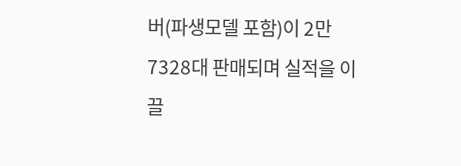버(파생모델 포함)이 2만7328대 판매되며 실적을 이끌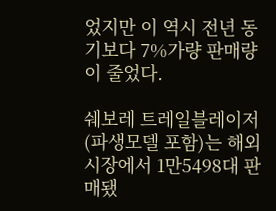었지만 이 역시 전년 동기보다 7%가량 판매량이 줄었다.

쉐보레 트레일블레이저(파생모델 포함)는 해외 시장에서 1만5498대 판매됐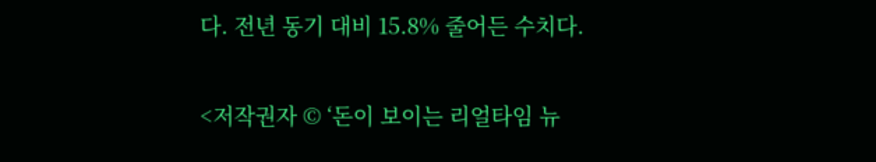다. 전년 동기 대비 15.8% 줄어든 수치다.

<저작권자 © ‘돈이 보이는 리얼타임 뉴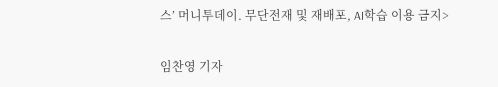스’ 머니투데이. 무단전재 및 재배포, AI학습 이용 금지>

임찬영 기자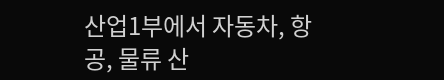산업1부에서 자동차, 항공, 물류 산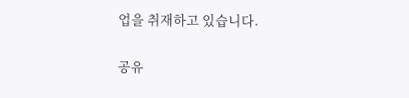업을 취재하고 있습니다.

공유